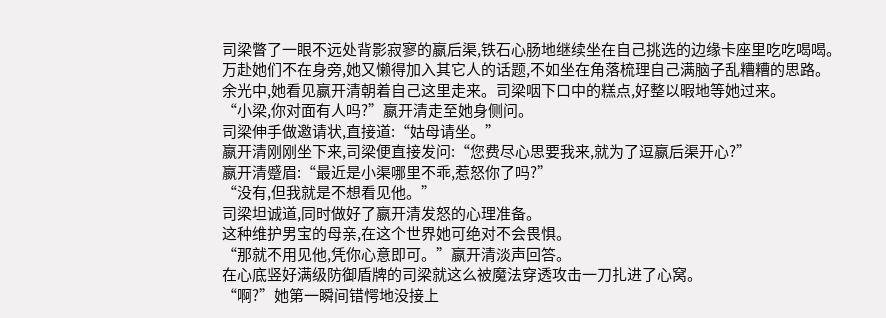司梁瞥了一眼不远处背影寂寥的嬴后渠,铁石心肠地继续坐在自己挑选的边缘卡座里吃吃喝喝。
万赴她们不在身旁,她又懒得加入其它人的话题,不如坐在角落梳理自己满脑子乱糟糟的思路。
余光中,她看见嬴开清朝着自己这里走来。司梁咽下口中的糕点,好整以暇地等她过来。
“小梁,你对面有人吗?”嬴开清走至她身侧问。
司梁伸手做邀请状,直接道:“姑母请坐。”
嬴开清刚刚坐下来,司梁便直接发问:“您费尽心思要我来,就为了逗嬴后渠开心?”
嬴开清蹙眉:“最近是小渠哪里不乖,惹怒你了吗?”
“没有,但我就是不想看见他。”
司梁坦诚道,同时做好了嬴开清发怒的心理准备。
这种维护男宝的母亲,在这个世界她可绝对不会畏惧。
“那就不用见他,凭你心意即可。”嬴开清淡声回答。
在心底竖好满级防御盾牌的司梁就这么被魔法穿透攻击一刀扎进了心窝。
“啊?”她第一瞬间错愕地没接上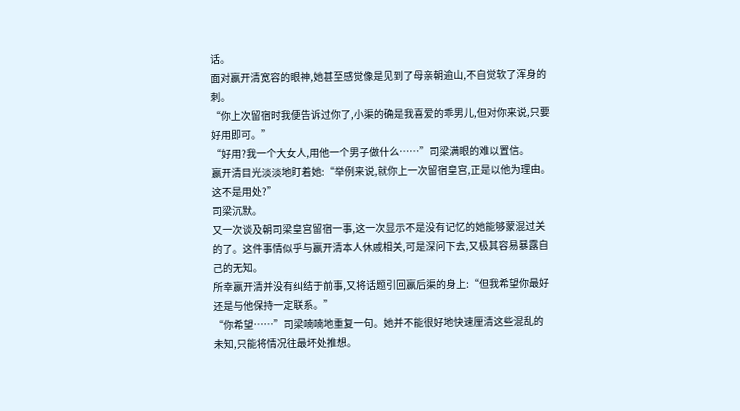话。
面对嬴开清宽容的眼神,她甚至感觉像是见到了母亲朝逾山,不自觉软了浑身的刺。
“你上次留宿时我便告诉过你了,小渠的确是我喜爱的乖男儿,但对你来说,只要好用即可。”
“好用?我一个大女人,用他一个男子做什么……”司梁满眼的难以置信。
嬴开清目光淡淡地盯着她:“举例来说,就你上一次留宿皇宫,正是以他为理由。这不是用处?”
司梁沉默。
又一次谈及朝司梁皇宫留宿一事,这一次显示不是没有记忆的她能够蒙混过关的了。这件事情似乎与嬴开清本人休戚相关,可是深问下去,又极其容易暴露自己的无知。
所幸嬴开清并没有纠结于前事,又将话题引回嬴后渠的身上:“但我希望你最好还是与他保持一定联系。”
“你希望……”司梁喃喃地重复一句。她并不能很好地快速厘清这些混乱的未知,只能将情况往最坏处推想。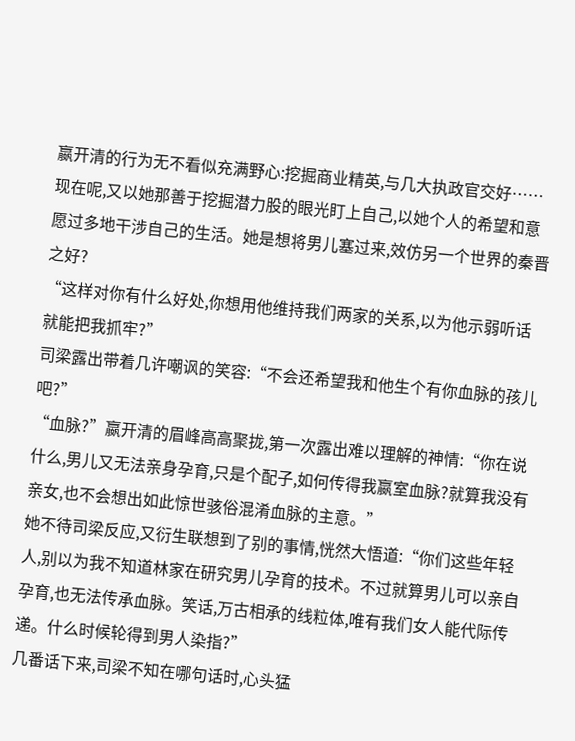嬴开清的行为无不看似充满野心:挖掘商业精英,与几大执政官交好……
现在呢,又以她那善于挖掘潜力股的眼光盯上自己,以她个人的希望和意愿过多地干涉自己的生活。她是想将男儿塞过来,效仿另一个世界的秦晋之好?
“这样对你有什么好处,你想用他维持我们两家的关系,以为他示弱听话就能把我抓牢?”
司梁露出带着几许嘲讽的笑容:“不会还希望我和他生个有你血脉的孩儿吧?”
“血脉?”嬴开清的眉峰高高聚拢,第一次露出难以理解的神情:“你在说什么,男儿又无法亲身孕育,只是个配子,如何传得我嬴室血脉?就算我没有亲女,也不会想出如此惊世骇俗混淆血脉的主意。”
她不待司梁反应,又衍生联想到了别的事情,恍然大悟道:“你们这些年轻人,别以为我不知道林家在研究男儿孕育的技术。不过就算男儿可以亲自孕育,也无法传承血脉。笑话,万古相承的线粒体,唯有我们女人能代际传递。什么时候轮得到男人染指?”
几番话下来,司梁不知在哪句话时,心头猛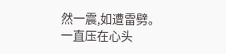然一震,如遭雷劈。
一直压在心头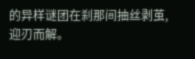的异样谜团在刹那间抽丝剥茧,迎刃而解。